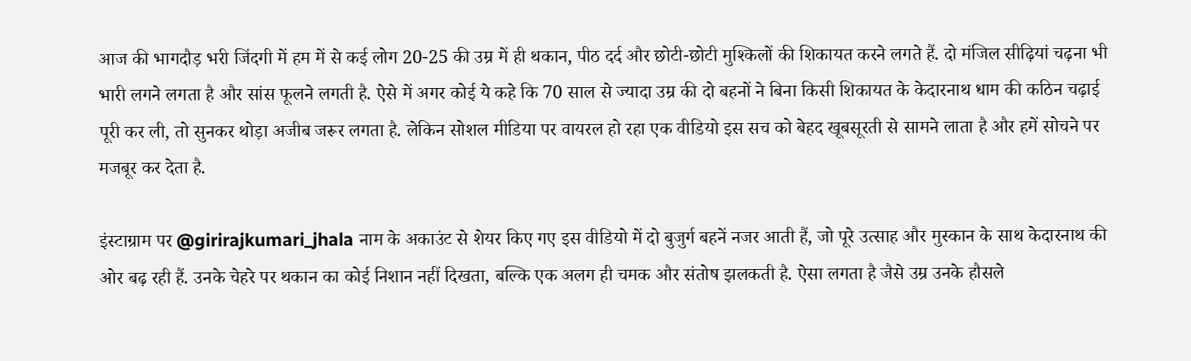आज की भागदौड़ भरी जिंदगी में हम में से कई लोग 20-25 की उम्र में ही थकान, पीठ दर्द और छोटी-छोटी मुश्किलों की शिकायत करने लगते हैं. दो मंजिल सीढ़ियां चढ़ना भी भारी लगने लगता है और सांस फूलने लगती है. ऐसे में अगर कोई ये कहे कि 70 साल से ज्यादा उम्र की दो बहनों ने बिना किसी शिकायत के केदारनाथ धाम की कठिन चढ़ाई पूरी कर ली, तो सुनकर थोड़ा अजीब जरूर लगता है. लेकिन सोशल मीडिया पर वायरल हो रहा एक वीडियो इस सच को बेहद खूबसूरती से सामने लाता है और हमें सोचने पर मजबूर कर देता है.

इंस्टाग्राम पर @girirajkumari_jhala नाम के अकाउंट से शेयर किए गए इस वीडियो में दो बुजुर्ग बहनें नजर आती हैं, जो पूरे उत्साह और मुस्कान के साथ केदारनाथ की ओर बढ़ रही हैं. उनके चेहरे पर थकान का कोई निशान नहीं दिखता, बल्कि एक अलग ही चमक और संतोष झलकती है. ऐसा लगता है जैसे उम्र उनके हौसले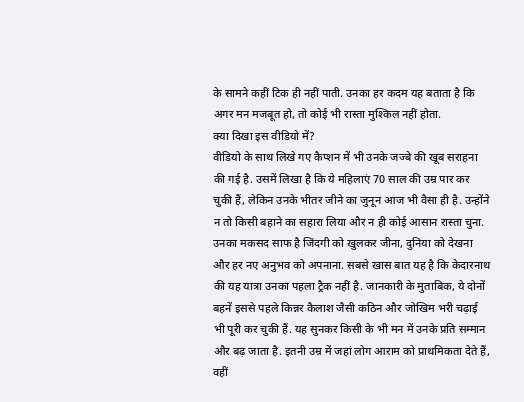के सामने कहीं टिक ही नहीं पाती. उनका हर कदम यह बताता है कि अगर मन मजबूत हो, तो कोई भी रास्ता मुश्किल नहीं होता.
क्या दिखा इस वीडियो में?
वीडियो के साथ लिखे गए कैप्शन में भी उनके जज्बे की खूब सराहना की गई है. उसमें लिखा है कि ये महिलाएं 70 साल की उम्र पार कर चुकी हैं, लेकिन उनके भीतर जीने का जुनून आज भी वैसा ही है. उन्होंने न तो किसी बहाने का सहारा लिया और न ही कोई आसान रास्ता चुना. उनका मकसद साफ है जिंदगी को खुलकर जीना, दुनिया को देखना और हर नए अनुभव को अपनाना. सबसे खास बात यह है कि केदारनाथ की यह यात्रा उनका पहला ट्रैक नहीं है. जानकारी के मुताबिक, ये दोनों बहनें इससे पहले किन्नर कैलाश जैसी कठिन और जोखिम भरी चढ़ाई भी पूरी कर चुकी हैं. यह सुनकर किसी के भी मन में उनके प्रति सम्मान और बढ़ जाता है. इतनी उम्र में जहां लोग आराम को प्राथमिकता देते हैं, वहीं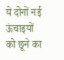ये दोनों नई ऊंचाइयों को छूने का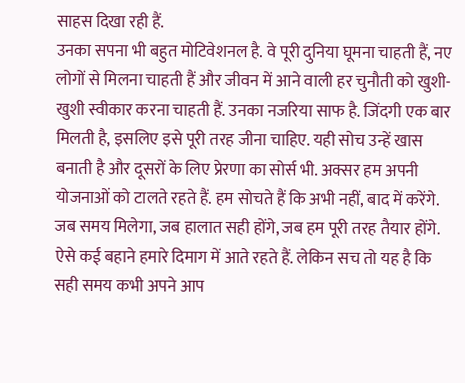साहस दिखा रही हैं.
उनका सपना भी बहुत मोटिवेशनल है. वे पूरी दुनिया घूमना चाहती हैं, नए लोगों से मिलना चाहती हैं और जीवन में आने वाली हर चुनौती को खुशी-खुशी स्वीकार करना चाहती हैं. उनका नजरिया साफ है. जिंदगी एक बार मिलती है, इसलिए इसे पूरी तरह जीना चाहिए. यही सोच उन्हें खास बनाती है और दूसरों के लिए प्रेरणा का सोर्स भी. अक्सर हम अपनी योजनाओं को टालते रहते हैं. हम सोचते हैं कि अभी नहीं, बाद में करेंगे. जब समय मिलेगा, जब हालात सही होंगे, जब हम पूरी तरह तैयार होंगे. ऐसे कई बहाने हमारे दिमाग में आते रहते हैं. लेकिन सच तो यह है कि सही समय कभी अपने आप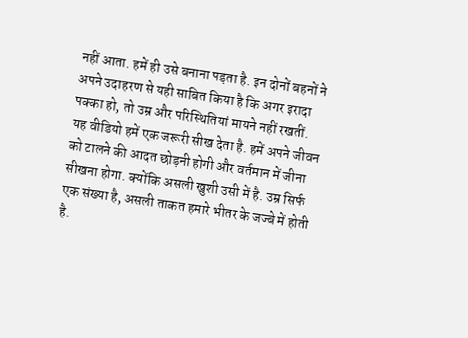नहीं आता. हमें ही उसे बनाना पड़ता है. इन दोनों बहनों ने अपने उदाहरण से यही साबित किया है कि अगर इरादा पक्का हो, तो उम्र और परिस्थितियां मायने नहीं रखतीं.
यह वीडियो हमें एक जरूरी सीख देता है. हमें अपने जीवन को टालने की आदत छोड़नी होगी और वर्तमान में जीना सीखना होगा. क्योंकि असली खुशी उसी में है. उम्र सिर्फ एक संख्या है, असली ताकत हमारे भीतर के जज्बे में होती है.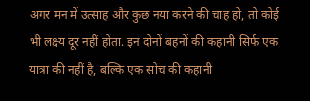अगर मन में उत्साह और कुछ नया करने की चाह हो, तो कोई भी लक्ष्य दूर नहीं होता. इन दोनों बहनों की कहानी सिर्फ एक यात्रा की नहीं है, बल्कि एक सोच की कहानी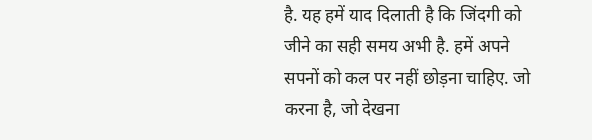है. यह हमें याद दिलाती है कि जिंदगी को जीने का सही समय अभी है. हमें अपने सपनों को कल पर नहीं छोड़ना चाहिए. जो करना है, जो देखना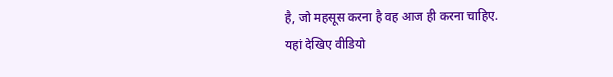है, जो महसूस करना है वह आज ही करना चाहिए.
यहां देखिए वीडियो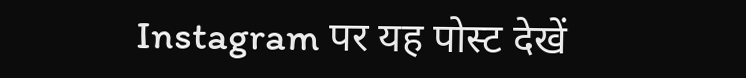Instagram पर यह पोस्ट देखें